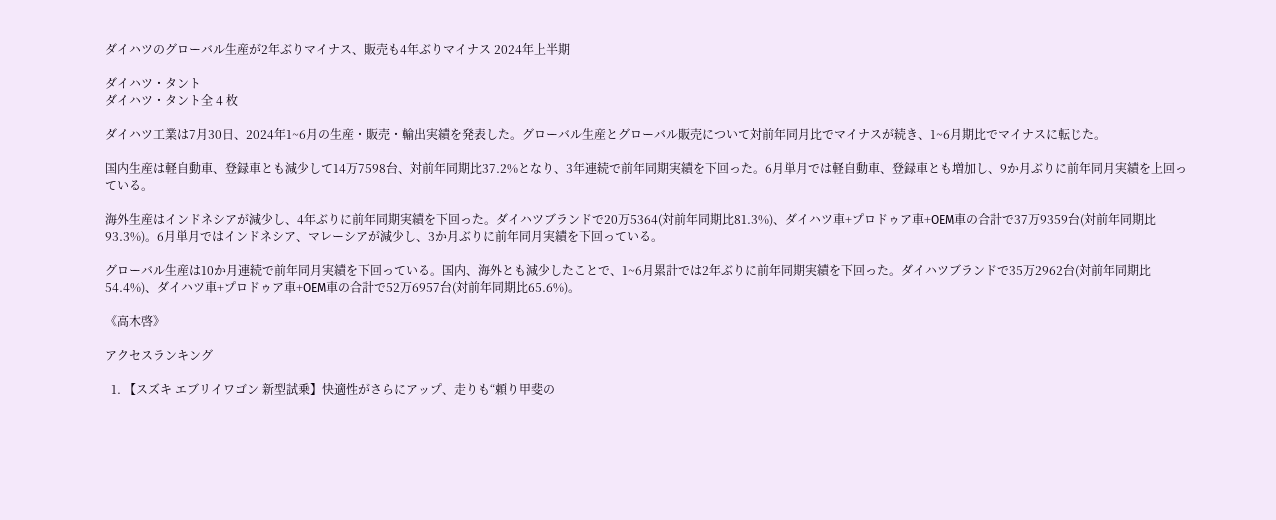ダイハツのグローバル生産が2年ぶりマイナス、販売も4年ぶりマイナス 2024年上半期

ダイハツ・タント
ダイハツ・タント全 4 枚

ダイハツ工業は7月30日、2024年1~6月の生産・販売・輸出実績を発表した。グローバル生産とグローバル販売について対前年同月比でマイナスが続き、1~6月期比でマイナスに転じた。

国内生産は軽自動車、登録車とも減少して14万7598台、対前年同期比37.2%となり、3年連続で前年同期実績を下回った。6月単月では軽自動車、登録車とも増加し、9か月ぶりに前年同月実績を上回っている。

海外生産はインドネシアが減少し、4年ぶりに前年同期実績を下回った。ダイハツブランドで20万5364(対前年同期比81.3%)、ダイハツ車+プロドゥア車+OEM車の合計で37万9359台(対前年同期比93.3%)。6月単月ではインドネシア、マレーシアが減少し、3か月ぶりに前年同月実績を下回っている。

グローバル生産は10か月連続で前年同月実績を下回っている。国内、海外とも減少したことで、1~6月累計では2年ぶりに前年同期実績を下回った。ダイハツブランドで35万2962台(対前年同期比54.4%)、ダイハツ車+プロドゥア車+OEM車の合計で52万6957台(対前年同期比65.6%)。

《高木啓》

アクセスランキング

  1. 【スズキ エブリイワゴン 新型試乗】快適性がさらにアップ、走りも“頼り甲斐の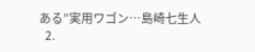ある”実用ワゴン…島崎七生人
  2.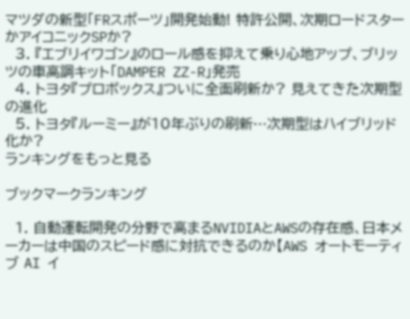マツダの新型「FRスポーツ」開発始動! 特許公開、次期ロードスターかアイコニックSPか?
  3. 『エブリイワゴン』のロール感を抑えて乗り心地アップ、ブリッツの車高調キット「DAMPER ZZ-R」発売
  4. トヨタ『プロボックス』ついに全面刷新か? 見えてきた次期型の進化
  5. トヨタ『ルーミー』が10年ぶりの刷新…次期型はハイブリッド化か?
ランキングをもっと見る

ブックマークランキング

  1. 自動運転開発の分野で高まるNVIDIAとAWSの存在感、日本メーカーは中国のスピード感に対抗できるのか【AWS オートモーティブ AI イ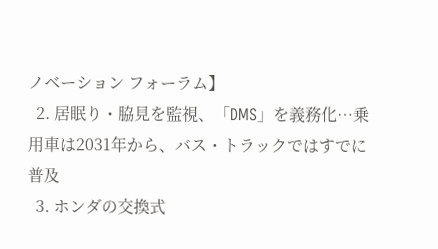ノベーション フォーラム】
  2. 居眠り・脇見を監視、「DMS」を義務化…乗用車は2031年から、バス・トラックではすでに普及
  3. ホンダの交換式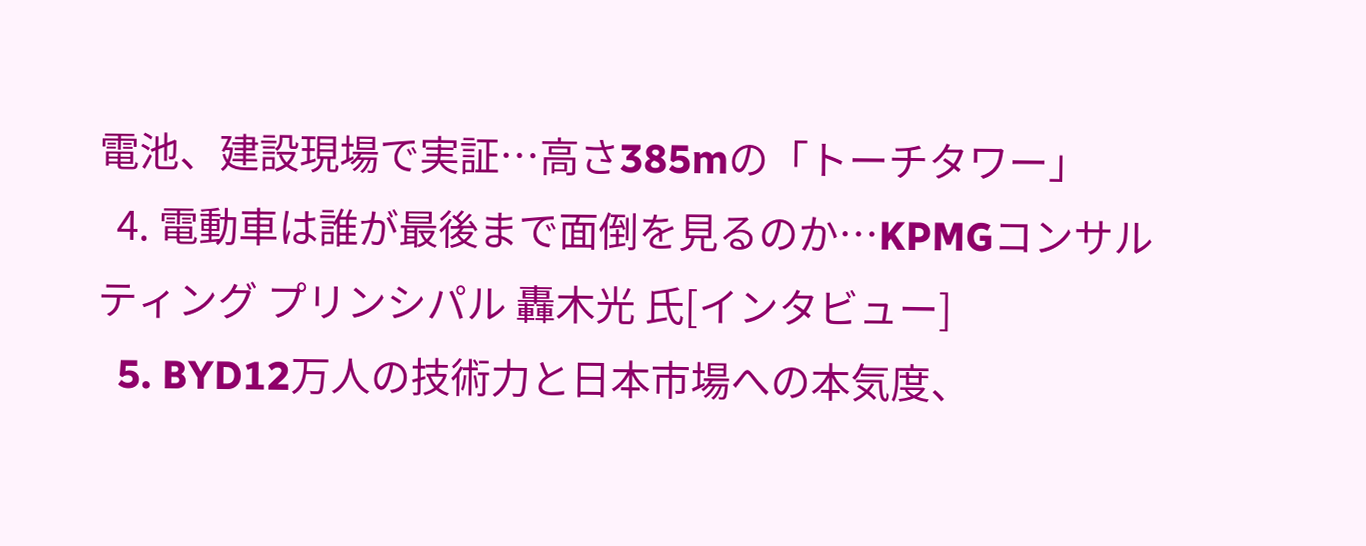電池、建設現場で実証…高さ385mの「トーチタワー」
  4. 電動車は誰が最後まで面倒を見るのか…KPMGコンサルティング プリンシパル 轟木光 氏[インタビュー]
  5. BYD12万人の技術力と日本市場への本気度、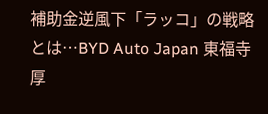補助金逆風下「ラッコ」の戦略とは…BYD Auto Japan 東福寺厚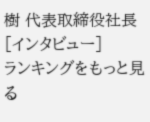樹 代表取締役社長[インタビュー]
ランキングをもっと見る